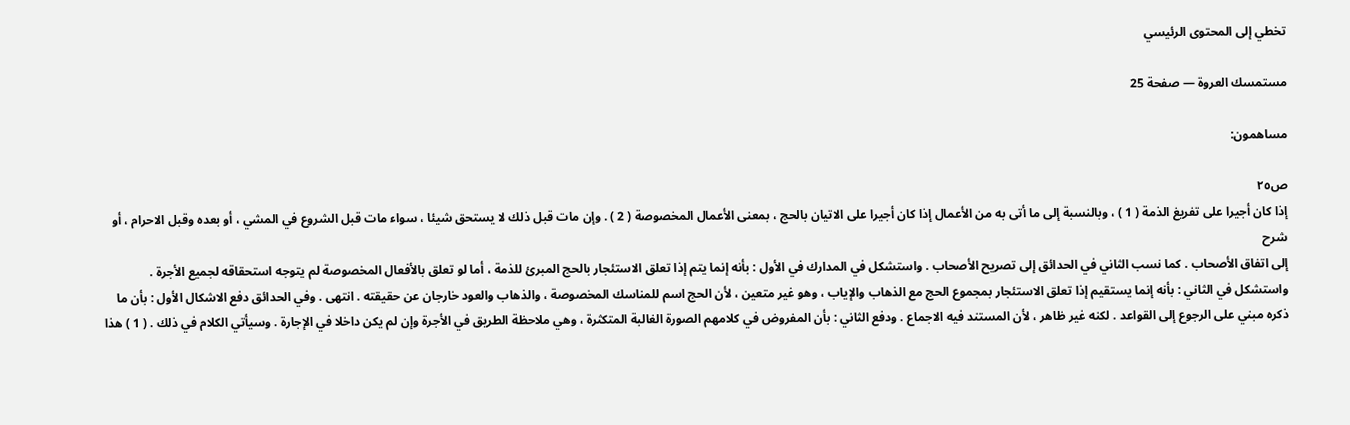تخطي إلى المحتوى الرئيسي

مستمسك العروة — صفحة 25

مساهمون:

ص٢٥
إذا كان أجيرا على تفريغ الذمة ( 1 ) ، وبالنسبة إلى ما أتى به من الأعمال إذا كان أجيرا على الاتيان بالحج ، بمعنى الأعمال المخصوصة ( 2 ) . وإن مات قبل ذلك لا يستحق شيئا ، سواء مات قبل الشروع في المشي ، أو بعده وقبل الاحرام ، أو
شرح
إلى اتفاق الأصحاب . كما نسب الثاني في الحدائق إلى تصريح الأصحاب . واستشكل في المدارك في الأول : بأنه إنما يتم إذا تعلق الاستئجار بالحج المبرئ للذمة ، أما لو تعلق بالأفعال المخصوصة لم يتوجه استحقاقه لجميع الأجرة . واستشكل في الثاني : بأنه إنما يستقيم إذا تعلق الاستئجار بمجموع الحج مع الذهاب والإياب ، وهو غير متعين ، لأن الحج اسم للمناسك المخصوصة ، والذهاب والعود خارجان عن حقيقته . انتهى . وفي الحدائق دفع الاشكال الأول : بأن ما ذكره مبني على الرجوع إلى القواعد . لكنه غير ظاهر ، لأن المستند فيه الاجماع . ودفع الثاني : بأن المفروض في كلامهم الصورة الغالبة المتكثرة ، وهي ملاحظة الطريق في الأجرة وإن لم يكن داخلا في الإجارة . وسيأتي الكلام في ذلك . ( 1 ) هذا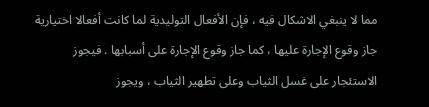مما لا ينبغي الاشكال فيه ، فإن الأفعال التوليدية لما كانت أفعالا اختيارية جاز وقوع الإجارة عليها ، كما جاز وقوع الإجارة على أسبابها . فيجوز الاستئجار على غسل الثياب وعلى تطهير الثياب ، ويجوز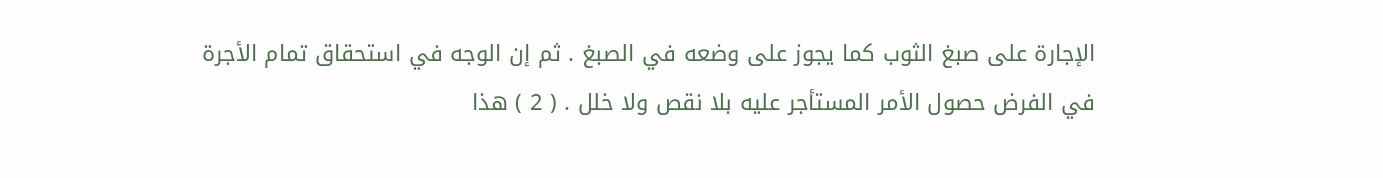الإجارة على صبغ الثوب كما يجوز على وضعه في الصبغ . ثم إن الوجه في استحقاق تمام الأجرة في الفرض حصول الأمر المستأجر عليه بلا نقص ولا خلل . ( 2 ) هذا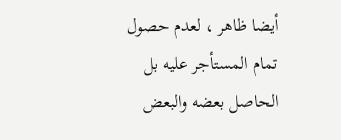أيضا ظاهر ، لعدم حصول تمام المستأجر عليه بل الحاصل بعضه والبعض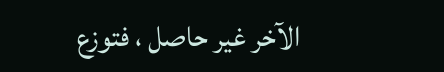الآخر غير حاصل ، فتوزع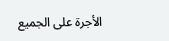الأجرة على الجميع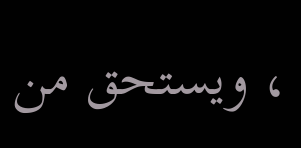، ويستحق من